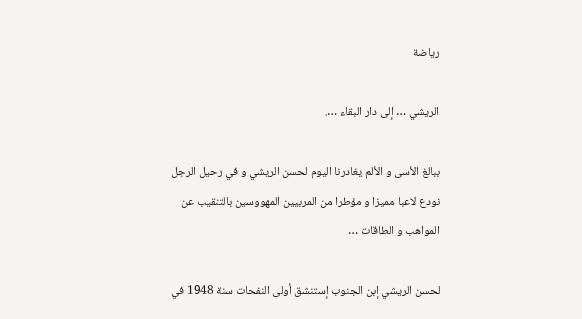رياضة

الريشي … إلى دار البقاء ….

ببالغ الأسى و الألم يغادرنا اليوم لحسن الريشي و في رحيل الرجل نودع لاعبا مميزا و مؤطرا من المربيين المهووسين بالتنقيب عن المواهب و الطاقات …

لحسن الريشي إبن الجنوب إستنشق أولى النفحات سنة 1948 في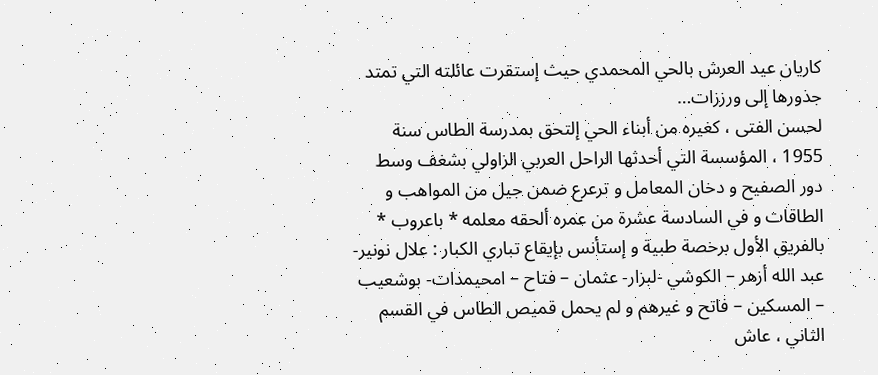كاريان عيد العرش بالحي المحمدي حيث إستقرت عائلته التي تمتد جذورها إلى ورززات…
لحسن الفتى ، كغيره من أبناء الحي إلتحق بمدرسة الطاس سنة 1955 ، المؤسسة التي أحدثها الراحل العربي الزاولي بشغف وسط دور الصفيح و دخان المعامل و ترعرع ضمن جيل من المواهب و الطاقات و في السادسة عشرة من عمره ألحقه معلمه * باعروب * بالفريق الأول برخصة طبية و إستأنس بإيقاع تباري الكبار : علال نونير- عبد الله أزهر – الكوشي -لبزار- عثمان – فتاح – امحيمدات- بوشعيب – المسكين – فاتح و غيرهم و لم يحمل قميص الطاس في القسم الثاني ، عاش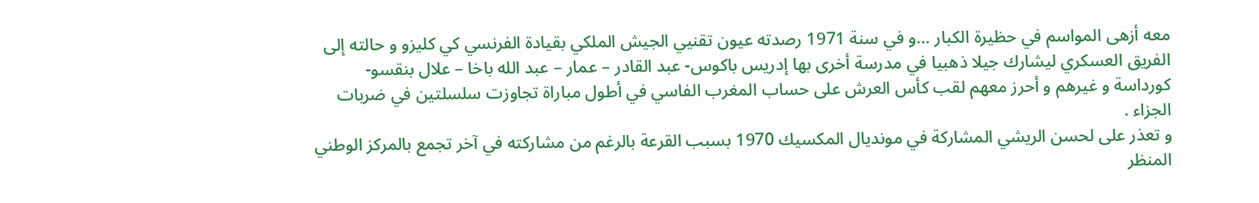معه أزهى المواسم في حظيرة الكبار …و في سنة 1971 رصدته عيون تقنيي الجيش الملكي بقيادة الفرنسي كي كليزو و حالته إلى الفريق العسكري ليشارك جيلا ذهبيا في مدرسة أخرى بها إدريس باكوس- عبد القادر – عمار – عبد الله باخا – علال بنقسو- كورداسة و غيرهم و أحرز معهم لقب كأس العرش على حساب المغرب الفاسي في أطول مباراة تجاوزت سلسلتين في ضربات الجزاء .
و تعذر على لحسن الريشي المشاركة في مونديال المكسيك 1970 بسبب القرعة بالرغم من مشاركته في آخر تجمع بالمركز الوطني المنظر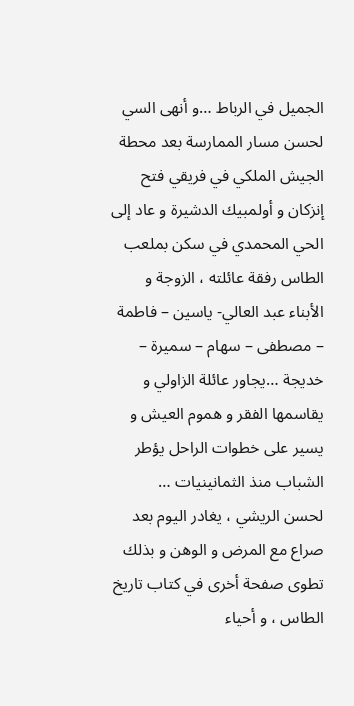الجميل في الرباط …و أنهى السي لحسن مسار الممارسة بعد محطة الجيش الملكي في فريقي فتح إنزكان و أولمبيك الدشيرة و عاد إلى الحي المحمدي في سكن بملعب الطاس رفقة عائلته ، الزوجة و الأبناء عبد العالي- ياسين – فاطمة – مصطفى – سهام – سميرة – خديجة …يجاور عائلة الزاولي و يقاسمها الفقر و هموم العيش و يسير على خطوات الراحل يؤطر الشباب منذ الثمانينيات …
لحسن الريشي ، يغادر اليوم بعد صراع مع المرض و الوهن و بذلك تطوى صفحة أخرى في كتاب تاريخ الطاس ، و أحياء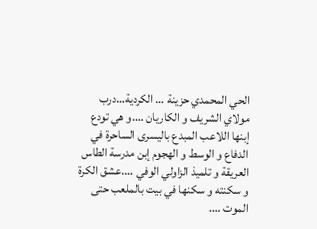الحي المحمدي حزينة … الكردية…درب مولاي الشريف و الكاريان ….و هي تودع إبنها اللاعب المبدع باليسرى الساحرة في الدفاع و الوسط و الهجوم إبن مدرسة الطاس العريقة و تلميذ الزاولي الوفي ….عشق الكرة و سكنته و سكنها في بيت بالملعب حتى الموت ….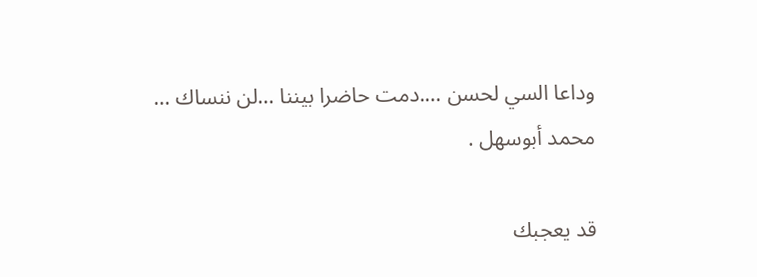وداعا السي لحسن ….دمت حاضرا بيننا …لن ننساك …
محمد أبوسهل .

قد يعجبك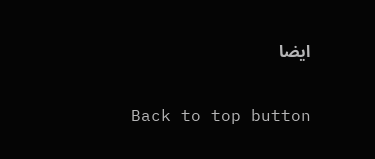ايضا

Back to top button